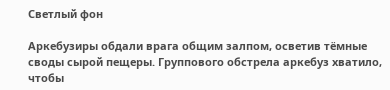Светлый фон

Аркебузиры обдали врага общим залпом, осветив тёмные своды сырой пещеры. Группового обстрела аркебуз хватило, чтобы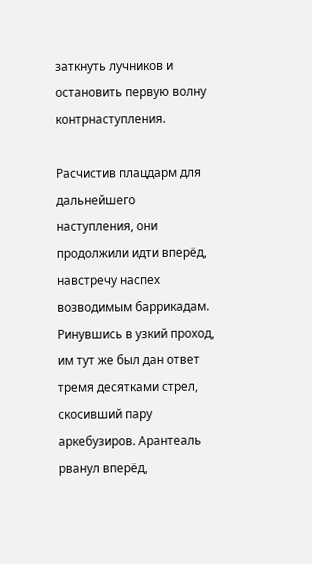заткнуть лучников и остановить первую волну контрнаступления.

Расчистив плацдарм для дальнейшего наступления, они продолжили идти вперёд, навстречу наспех возводимым баррикадам. Ринувшись в узкий проход, им тут же был дан ответ тремя десятками стрел, скосивший пару аркебузиров. Арантеаль рванул вперёд,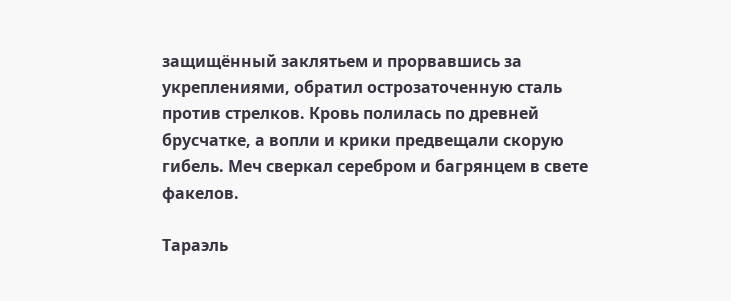защищённый заклятьем и прорвавшись за укреплениями, обратил острозаточенную сталь против стрелков. Кровь полилась по древней брусчатке, а вопли и крики предвещали скорую гибель. Меч сверкал серебром и багрянцем в свете факелов.

Тараэль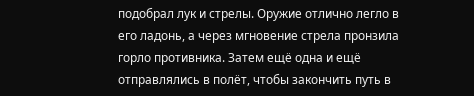подобрал лук и стрелы. Оружие отлично легло в его ладонь, а через мгновение стрела пронзила горло противника. Затем ещё одна и ещё отправлялись в полёт, чтобы закончить путь в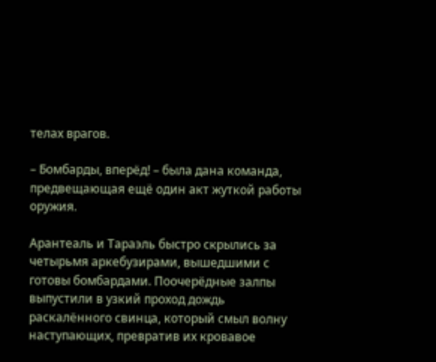телах врагов.

– Бомбарды, вперёд! – была дана команда, предвещающая ещё один акт жуткой работы оружия.

Арантеаль и Тараэль быстро скрылись за четырьмя аркебузирами, вышедшими с готовы бомбардами. Поочерёдные залпы выпустили в узкий проход дождь раскалённого свинца, который смыл волну наступающих, превратив их кровавое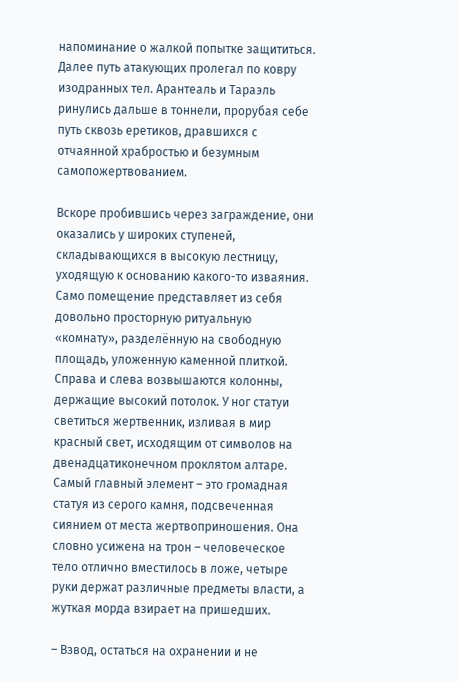напоминание о жалкой попытке защититься. Далее путь атакующих пролегал по ковру изодранных тел. Арантеаль и Тараэль ринулись дальше в тоннели, прорубая себе путь сквозь еретиков, дравшихся с отчаянной храбростью и безумным самопожертвованием.

Вскоре пробившись через заграждение, они оказались у широких ступеней, складывающихся в высокую лестницу, уходящую к основанию какого-то изваяния. Само помещение представляет из себя довольно просторную ритуальную «комнату», разделённую на свободную площадь, уложенную каменной плиткой. Справа и слева возвышаются колонны, держащие высокий потолок. У ног статуи светиться жертвенник, изливая в мир красный свет, исходящим от символов на двенадцатиконечном проклятом алтаре. Самый главный элемент – это громадная статуя из серого камня, подсвеченная сиянием от места жертвоприношения. Она словно усижена на трон – человеческое тело отлично вместилось в ложе, четыре руки держат различные предметы власти, а жуткая морда взирает на пришедших.

– Взвод, остаться на охранении и не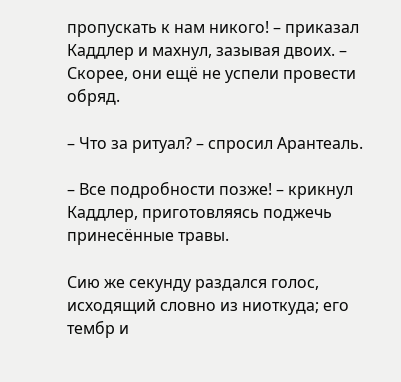пропускать к нам никого! – приказал Каддлер и махнул, зазывая двоих. – Скорее, они ещё не успели провести обряд.

– Что за ритуал? – спросил Арантеаль.

– Все подробности позже! – крикнул Каддлер, приготовляясь поджечь принесённые травы.

Сию же секунду раздался голос, исходящий словно из ниоткуда; его тембр и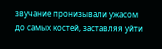звучание пронизывали ужасом до самых костей, заставляя уйти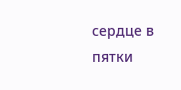сердце в пятки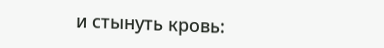и стынуть кровь: